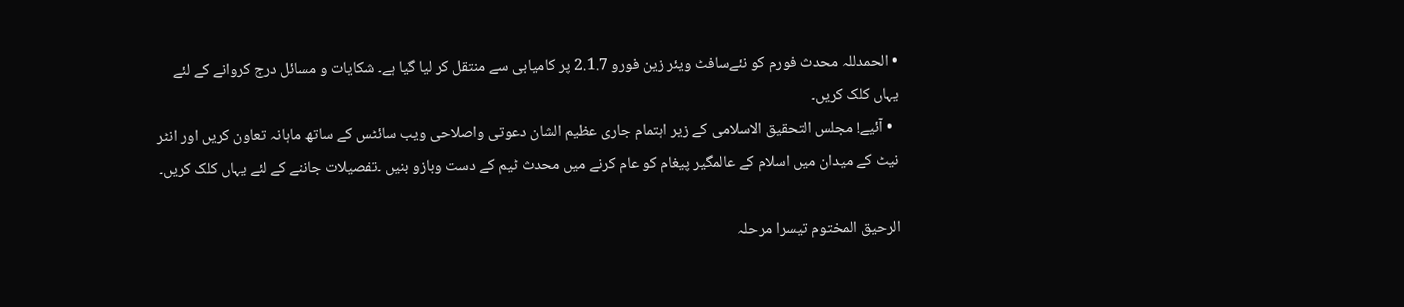• الحمدللہ محدث فورم کو نئےسافٹ ویئر زین فورو 2.1.7 پر کامیابی سے منتقل کر لیا گیا ہے۔ شکایات و مسائل درج کروانے کے لئے یہاں کلک کریں۔
  • آئیے! مجلس التحقیق الاسلامی کے زیر اہتمام جاری عظیم الشان دعوتی واصلاحی ویب سائٹس کے ساتھ ماہانہ تعاون کریں اور انٹر نیٹ کے میدان میں اسلام کے عالمگیر پیغام کو عام کرنے میں محدث ٹیم کے دست وبازو بنیں ۔تفصیلات جاننے کے لئے یہاں کلک کریں۔

الرحیق المختوم تیسرا مرحلہ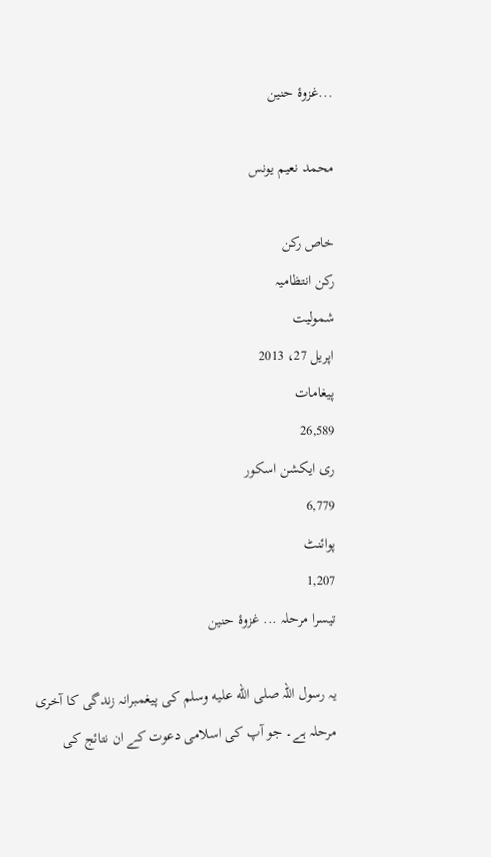...غزوۂ حنین

محمد نعیم یونس

خاص رکن
رکن انتظامیہ
شمولیت
اپریل 27، 2013
پیغامات
26,589
ری ایکشن اسکور
6,779
پوائنٹ
1,207
تیسرا مرحلہ ... غزوۂ حنین

یہ رسول اللہ صلى الله عليه وسلم کی پیغمبرانہ زندگی کا آخری مرحلہ ہے۔ جو آپ کی اسلامی دعوت کے ان نتائج کی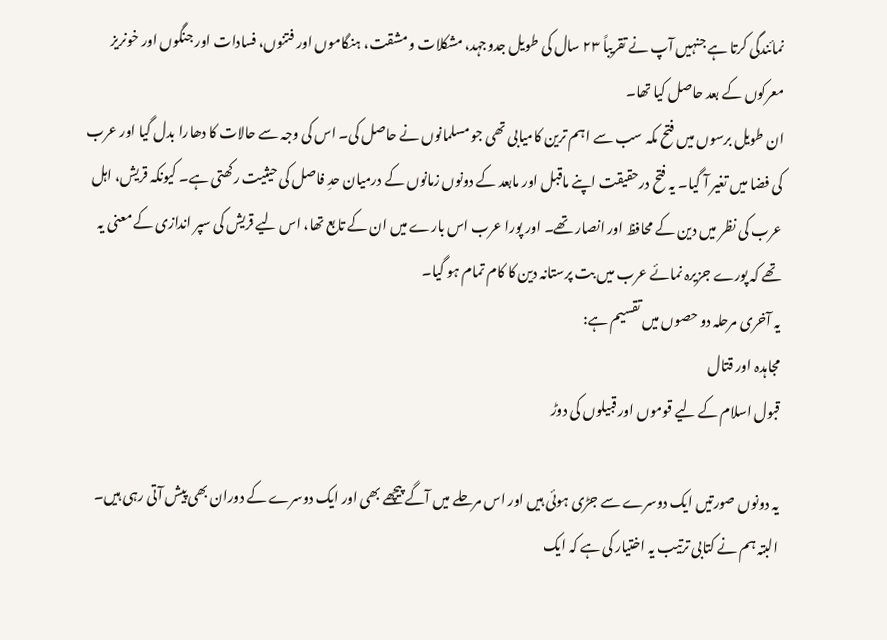نمائندگی کرتا ہے جنہیں آپ نے تقریباً ۲۳ سال کی طویل جدوجہد، مشکلات و مشقت، ہنگاموں اور فتنوں، فسادات اور جنگوں اور خونریز معرکوں کے بعد حاصل کیا تھا۔
ان طویل برسوں میں فتح مکہ سب سے اہم ترین کامیابی تھی جو مسلمانوں نے حاصل کی۔ اس کی وجہ سے حالات کا دھارا بدل گیا اور عرب کی فضا میں تغیر آ گیا۔ یہ فتح درحقیقت اپنے ماقبل اور مابعد کے دونوں زمانوں کے درمیان حدِ فاصل کی حیثیت رکھتی ہے۔ کیونکہ قریش، اہل عرب کی نظر میں دین کے محافظ اور انصار تھے۔ اور پورا عرب اس بارے میں ان کے تابع تھا، اس لیے قریش کی سپر اندازی کے معنی یہ تھے کہ پورے جزیرہ نمائے عرب میں بت پرستانہ دین کا کام تمام ہو گیا۔
یہ آخری مرحلہ دو حصوں میں تقسیم ہے:
مجاہدہ اور قتال
قبول اسلام کے لیے قوموں اور قبیلوں کی دوڑ

یہ دونوں صورتیں ایک دوسرے سے جڑی ہوئی ہیں اور اس مرحلے میں آگے پیچھے بھی اور ایک دوسرے کے دوران بھی پیش آتی رہی ہیں۔ البتہ ہم نے کتابی ترتیب یہ اختیار کی ہے کہ ایک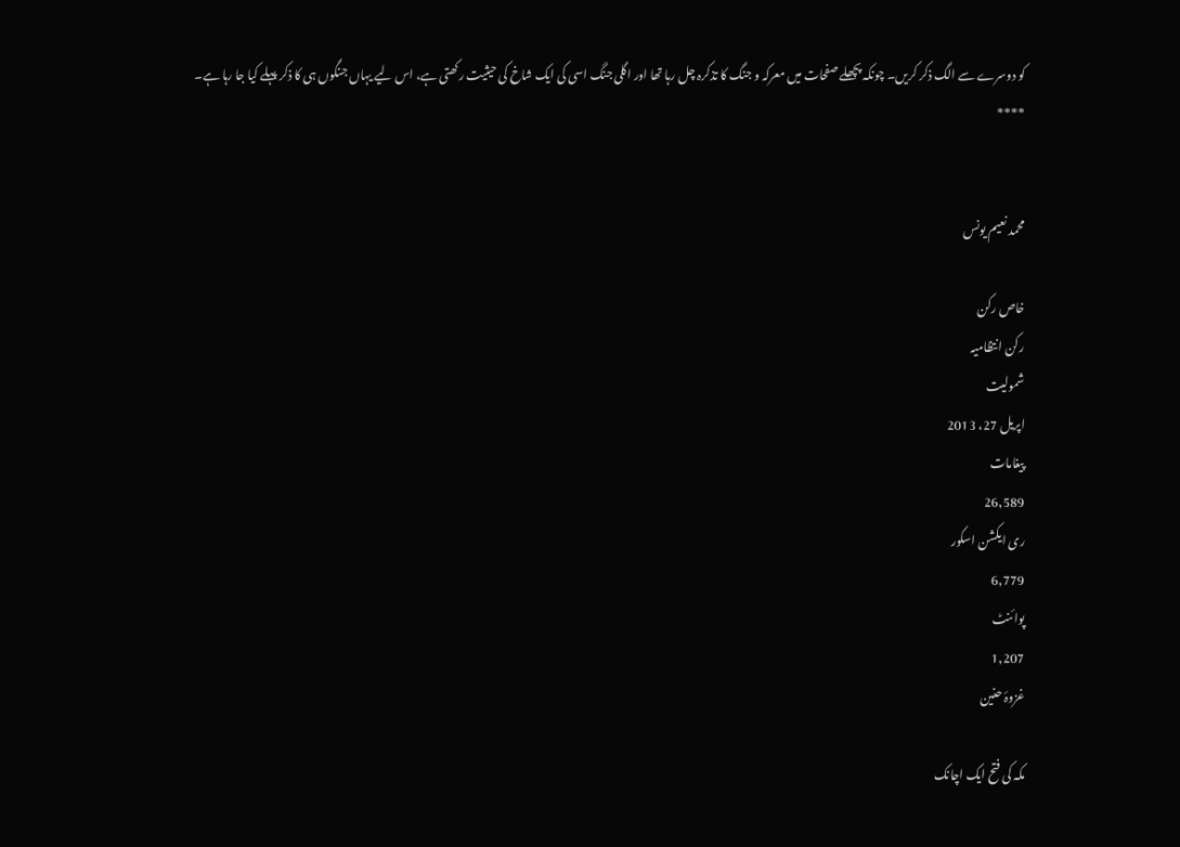کو دوسرے سے الگ ذکر کریں۔ چونکہ پچھلے صفحات میں معرکہ و جنگ کا تذکرہ چل رہا تھا اور اگلی جنگ اسی کی ایک شاخ کی حیثیت رکھتی ہے، اس لیے یہاں جنگوں ہی کا ذکر پہلے کیا جا رہا ہے۔
****


محمد نعیم یونس

خاص رکن
رکن انتظامیہ
شمولیت
اپریل 27، 2013
پیغامات
26,589
ری ایکشن اسکور
6,779
پوائنٹ
1,207
غزوۂ حنین

مکہ کی فتح ایک اچانک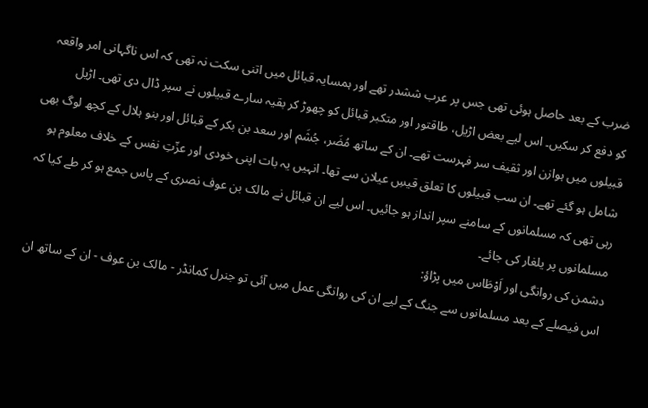ضرب کے بعد حاصل ہوئی تھی جس پر عرب ششدر تھے اور ہمسایہ قبائل میں اتنی سکت نہ تھی کہ اس ناگہانی امر واقعہ کو دفع کر سکیں۔ اس لیے بعض اڑیل، طاقتور اور متکبر قبائل کو چھوڑ کر بقیہ سارے قبیلوں نے سپر ڈال دی تھی۔ اڑیل قبیلوں میں ہوازن اور ثقیف سر فہرست تھے۔ ان کے ساتھ مُضَر، جُشَم اور سعد بن بکر کے قبائل اور بنو ہلال کے کچھ لوگ بھی شامل ہو گئے تھے۔ ان سب قبیلوں کا تعلق قیسِ عیلان سے تھا۔ انہیں یہ بات اپنی خودی اور عزّتِ نفس کے خلاف معلوم ہو رہی تھی کہ مسلمانوں کے سامنے سپر انداز ہو جائیں۔ اس لیے ان قبائل نے مالک بن عوف نصری کے پاس جمع ہو کر طے کیا کہ مسلمانوں پر یلغار کی جائے۔
دشمن کی روانگی اور اَوْطَاس میں پڑاؤ:
اس فیصلے کے بعد مسلمانوں سے جنگ کے لیے ان کی روانگی عمل میں آئی تو جنرل کمانڈر - مالک بن عوف - ان کے ساتھ ان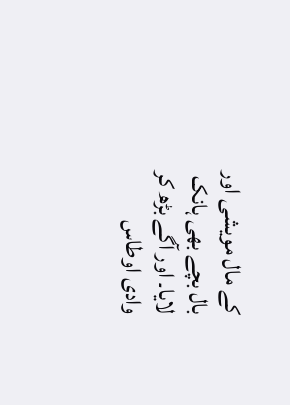کے مال مویشی اور بال بچے بھی ہانک لایا۔ اور آگے بڑھ کر وادی اوطاس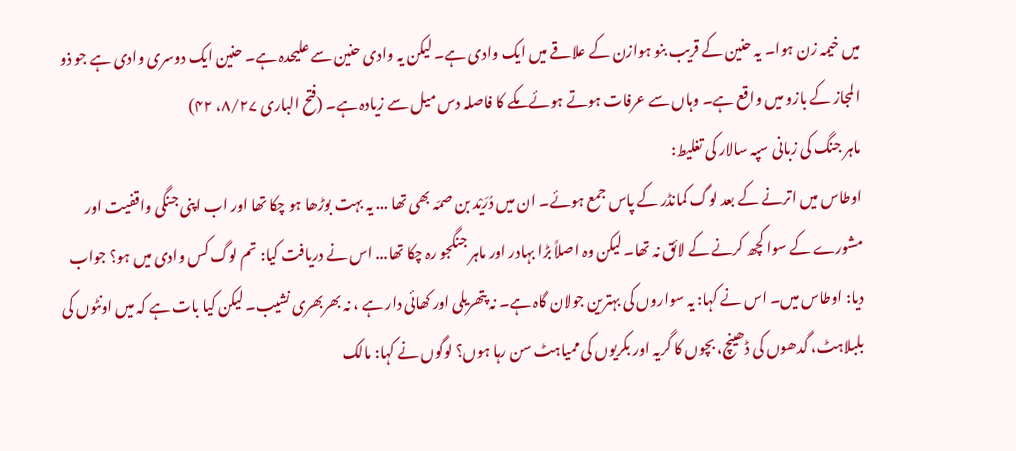میں خیمہ زن ہوا۔ یہ حنین کے قریب بنو ہوازن کے علاقے میں ایک وادی ہے۔ لیکن یہ وادی حنین سے علیحدہ ہے۔ حنین ایک دوسری وادی ہے جو ذو المجاز کے بازو میں واقع ہے۔ وہاں سے عرفات ہوتے ہوئے مکے کا فاصلہ دس میل سے زیادہ ہے۔ (فتح الباری ۸/۲۷، ۴۲)
ماہر جنگ کی زبانی سپہ سالار کی تغلیط:
اوطاس میں اترنے کے بعد لوگ کمانڈر کے پاس جمع ہوئے۔ ان میں دُرَیْد بن صمّہ بھی تھا ... یہ بہت بوڑھا ہو چکا تھا اور اب اپنی جنگی واقفیت اور مشورے کے سوا کچھ کرنے کے لائق نہ تھا۔ لیکن وہ اصلاً بڑا بہادر اور ماہر جنگجو رہ چکا تھا... اس نے دریافت کیا: تم لوگ کس وادی میں ہو؟ جواب دیا: اوطاس میں۔ اس نے کہا: یہ سواروں کی بہترین جولان گاہ ہے۔ نہ پتھریلی اور کھائی دار ہے ، نہ بھربھری نشیب۔ لیکن کیا بات ہے کہ میں اونٹوں کی بلبلاہٹ، گدھوں کی ڈھینچ، بچوں کا گریہ اور بکریوں کی ممیاہٹ سن رہا ہوں؟ لوگوں نے کہا: مالک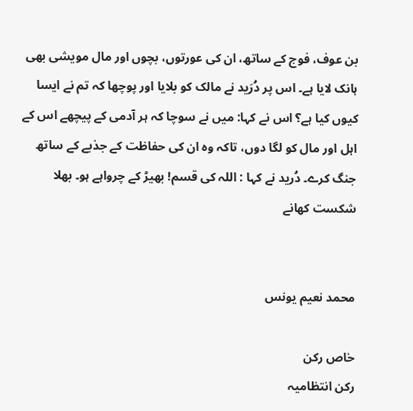بن عوف، فوج کے ساتھ، ان کی عورتوں، بچوں اور مال مویشی بھی ہانک لایا ہے۔ اس پر دُرَید نے مالک کو بلایا اور پوچھا کہ تم نے ایسا کیوں کیا ہے؟ اس نے کہا: میں نے سوچا کہ ہر آدمی کے پیچھے اس کے اہل اور مال کو لگا دوں، تاکہ وہ ان کی حفاظت کے جذبے کے ساتھ جنگ کرے۔ دُرید نے کہا : اللہ کی قسم! بھیڑ کے چرواہے ہو۔ بھلا شکست کھانے


محمد نعیم یونس

خاص رکن
رکن انتظامیہ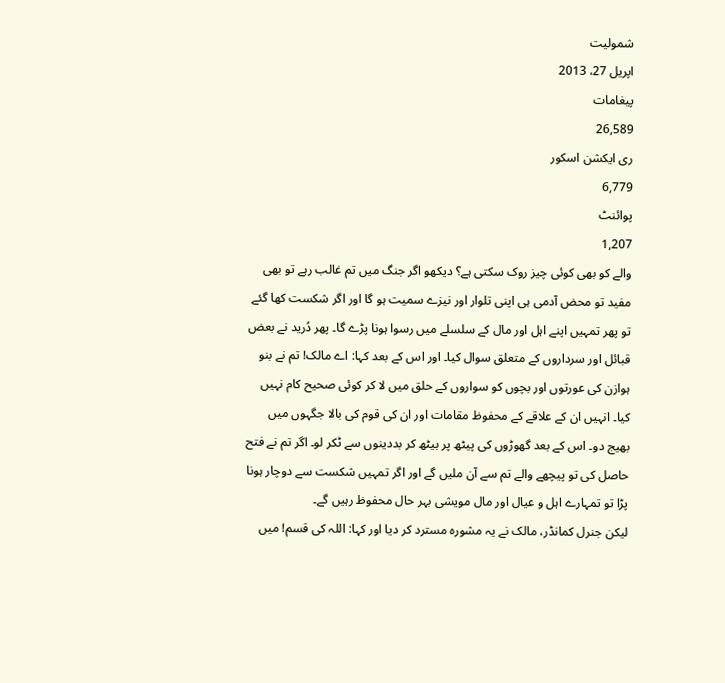شمولیت
اپریل 27، 2013
پیغامات
26,589
ری ایکشن اسکور
6,779
پوائنٹ
1,207
والے کو بھی کوئی چیز روک سکتی ہے؟ دیکھو اگر جنگ میں تم غالب رہے تو بھی مفید تو محض آدمی ہی اپنی تلوار اور نیزے سمیت ہو گا اور اگر شکست کھا گئے تو پھر تمہیں اپنے اہل اور مال کے سلسلے میں رسوا ہونا پڑے گا۔ پھر دُرید نے بعض قبائل اور سرداروں کے متعلق سوال کیا۔ اور اس کے بعد کہا: اے مالک! تم نے بنو ہوازن کی عورتوں اور بچوں کو سواروں کے حلق میں لا کر کوئی صحیح کام نہیں کیا۔ انہیں ان کے علاقے کے محفوظ مقامات اور ان کی قوم کی بالا جگہوں میں بھیج دو۔ اس کے بعد گھوڑوں کی پیٹھ پر بیٹھ کر بددینوں سے ٹکر لو۔ اگر تم نے فتح حاصل کی تو پیچھے والے تم سے آن ملیں گے اور اگر تمہیں شکست سے دوچار ہونا پڑا تو تمہارے اہل و عیال اور مال مویشی بہر حال محفوظ رہیں گے۔
لیکن جنرل کمانڈر، مالک نے یہ مشورہ مسترد کر دیا اور کہا: اللہ کی قسم! میں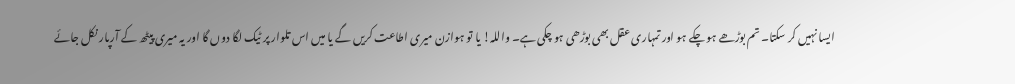ایسا نہیں کر سکتا۔ تم بوڑھے ہو چکے ہو اور تمہاری عقل بھی بوڑھی ہو چکی ہے۔ واللہ! یا تو ہوازن میری اطاعت کریں گے یا میں اس تلوار پر ٹیک لگا دوں گا اور یہ میری پیٹھ کے آرپار نکل جائے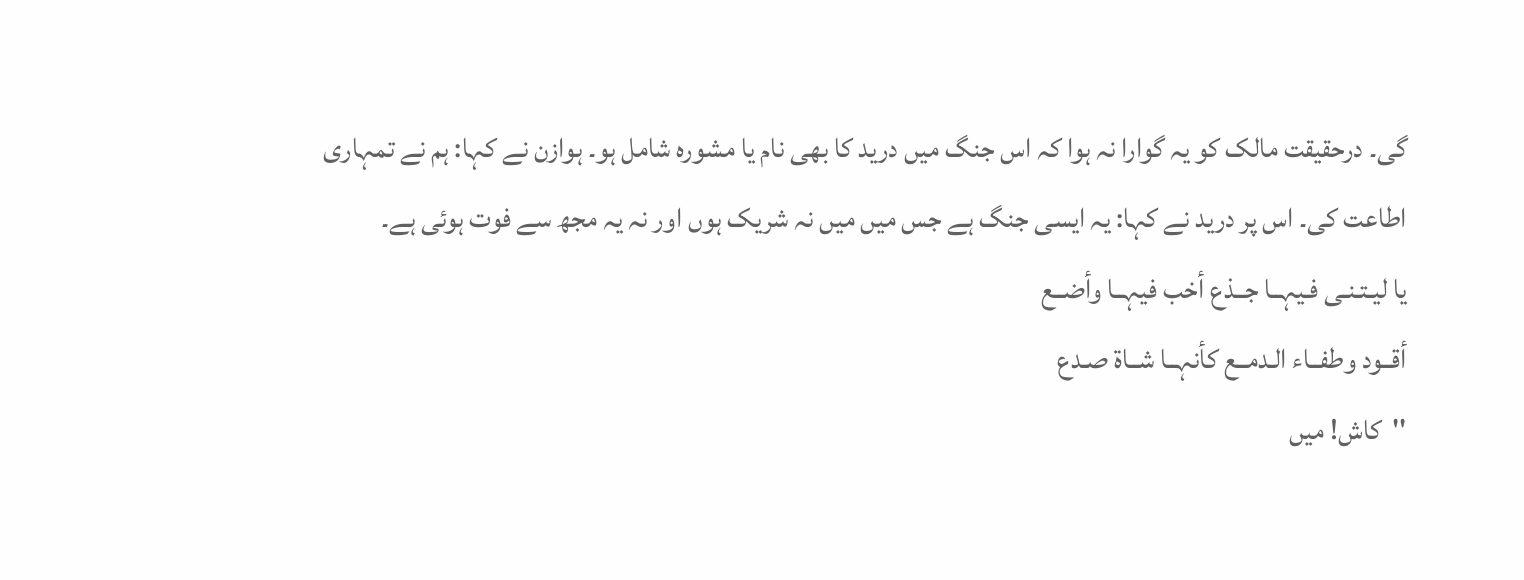گی۔ درحقیقت مالک کو یہ گوارا نہ ہوا کہ اس جنگ میں درید کا بھی نام یا مشورہ شامل ہو۔ ہوازن نے کہا: ہم نے تمہاری اطاعت کی۔ اس پر درید نے کہا: یہ ایسی جنگ ہے جس میں میں نہ شریک ہوں اور نہ یہ مجھ سے فوت ہوئی ہے۔
یا لیـتـنـی فـیہــا جــذع أخب فیہــا وأضــع
أقــود وطفــاء الـدمــع کأنہــا شــاۃ صـدع
''کاش! میں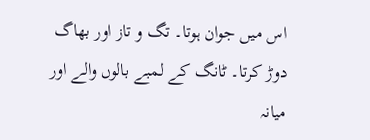اس میں جوان ہوتا۔ تگ و تاز اور بھاگ دوڑ کرتا۔ ٹانگ کے لمبے بالوں والے اور میانہ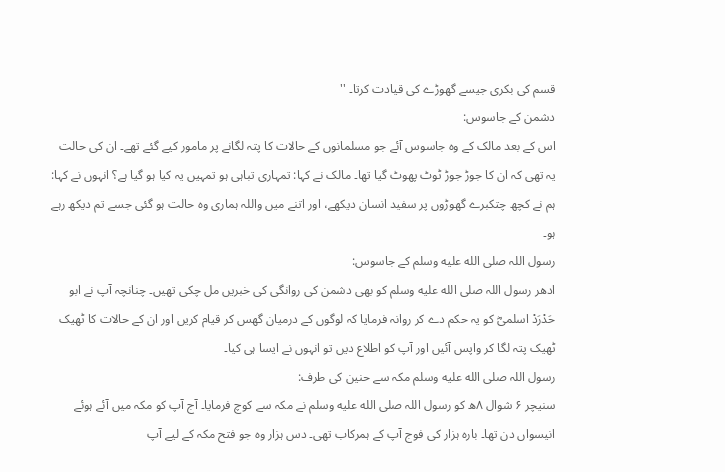قسم کی بکری جیسے گھوڑے کی قیادت کرتا۔ ''
دشمن کے جاسوس:
اس کے بعد مالک کے وہ جاسوس آئے جو مسلمانوں کے حالات کا پتہ لگانے پر مامور کیے گئے تھے۔ ان کی حالت یہ تھی کہ ان کا جوڑ جوڑ ٹوٹ پھوٹ گیا تھا۔ مالک نے کہا: تمہاری تباہی ہو تمہیں یہ کیا ہو گیا ہے؟ انہوں نے کہا: ہم نے کچھ چتکبرے گھوڑوں پر سفید انسان دیکھے، اور اتنے میں واللہ ہماری وہ حالت ہو گئی جسے تم دیکھ رہے ہو۔
رسول اللہ صلى الله عليه وسلم کے جاسوس:
ادھر رسول اللہ صلى الله عليه وسلم کو بھی دشمن کی روانگی کی خبریں مل چکی تھیں۔ چنانچہ آپ نے ابو حَدْرَدْ اسلمیؓ کو یہ حکم دے کر روانہ فرمایا کہ لوگوں کے درمیان گھس کر قیام کریں اور ان کے حالات کا ٹھیک ٹھیک پتہ لگا کر واپس آئیں اور آپ کو اطلاع دیں تو انہوں نے ایسا ہی کیا۔
رسول اللہ صلى الله عليه وسلم مکہ سے حنین کی طرف:
سنیچر ۶ شوال ۸ھ کو رسول اللہ صلى الله عليه وسلم نے مکہ سے کوچ فرمایا۔ آج آپ کو مکہ میں آئے ہوئے انیسواں دن تھا۔ بارہ ہزار کی فوج آپ کے ہمرکاب تھی۔ دس ہزار وہ جو فتح مکہ کے لیے آپ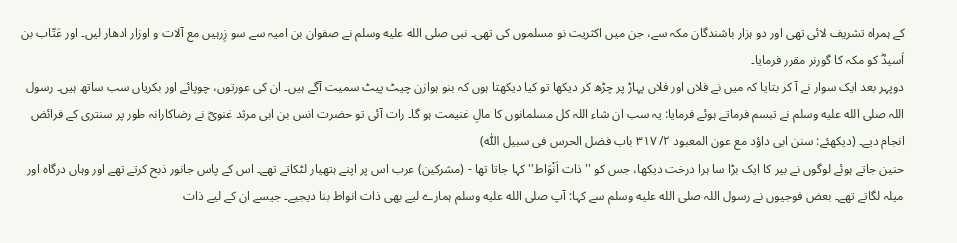کے ہمراہ تشریف لائی تھی اور دو ہزار باشندگان مکہ سے، جن میں اکثریت نو مسلموں کی تھی۔ نبی صلى الله عليه وسلم نے صفوان بن امیہ سے سو زِرہیں مع آلات و اوزار ادھار لیں۔ اور عَتّاب بن اَسیدؓ کو مکہ کا گورنر مقرر فرمایا۔
دوپہر بعد ایک سوار نے آ کر بتایا کہ میں نے فلاں اور فلاں پہاڑ پر چڑھ کر دیکھا تو کیا دیکھتا ہوں کہ بنو ہوازن چیٹ پیٹ سمیت آگے ہیں۔ ان کی عورتوں، چوپائے اور بکریاں سب ساتھ ہیں۔ رسول اللہ صلى الله عليه وسلم نے تبسم فرماتے ہوئے فرمایا: یہ سب ان شاء اللہ کل مسلمانوں کا مالِ غنیمت ہو گا۔ رات آئی تو حضرت انس بن ابی مرثد غنویؓ نے رضاکارانہ طور پر سنتری کے فرائض انجام دیے۔ (دیکھئے: سنن ابی داؤد مع عون المعبود ۲/ ۳۱۷ باب فضل الحرس فی سبیل اللّٰہ)
حنین جاتے ہوئے لوگوں نے بیر کا ایک بڑا سا ہرا درخت دیکھا، جس کو ''ذات اَنْوَاط'' کہا جاتا تھا - (مشرکین) عرب اس پر اپنے ہتھیار لٹکاتے تھے۔ اس کے پاس جانور ذبح کرتے تھے اور وہاں درگاہ اور میلہ لگاتے تھے۔ بعض فوجیوں نے رسول اللہ صلى الله عليه وسلم سے کہا: آپ صلى الله عليه وسلم ہمارے لیے بھی ذات انواط بنا دیجیے۔ جیسے ان کے لیے ذات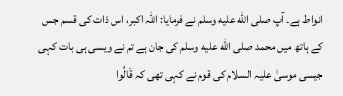انواط ہے۔ آپ صلى الله عليه وسلم نے فرمایا: اللہ اکبر، اس ذات کی قسم جس کے ہاتھ میں محمد صلى الله عليه وسلم کی جان ہے تم نے ویسی ہی بات کہی جیسی موسیٰ علیہ السلام کی قوم نے کہی تھی کہ قَالُوا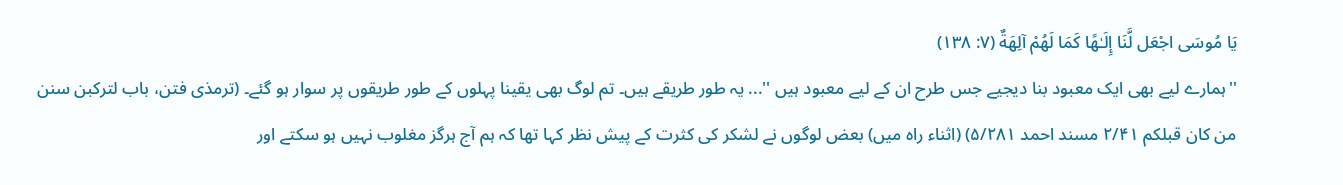يَا مُوسَى اجْعَل لَّنَا إِلَـٰهًا كَمَا لَهُمْ آلِهَةٌ (۷: ۱۳۸)
''ہمارے لیے بھی ایک معبود بنا دیجیے جس طرح ان کے لیے معبود ہیں ''... یہ طور طریقے ہیں۔ تم لوگ بھی یقینا پہلوں کے طور طریقوں پر سوار ہو گئے۔ (ترمذی فتن، باب لترکبن سنن من کان قبلکم ۲/۴۱ مسند احمد ۵/۲۸۱) (اثناء راہ میں) بعض لوگوں نے لشکر کی کثرت کے پیش نظر کہا تھا کہ ہم آج ہرگز مغلوب نہیں ہو سکتے اور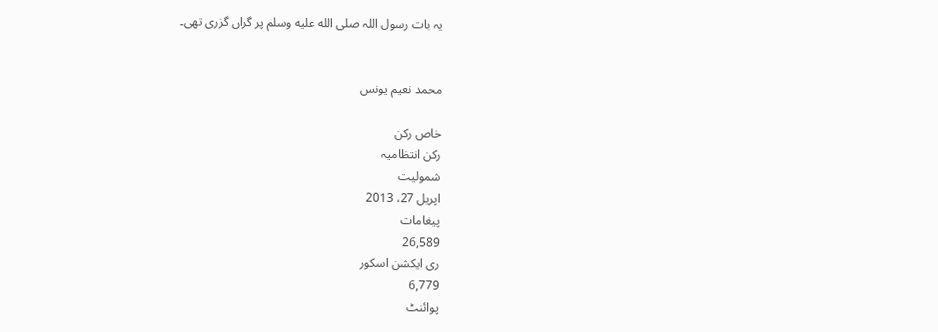یہ بات رسول اللہ صلى الله عليه وسلم پر گراں گزری تھی۔


محمد نعیم یونس

خاص رکن
رکن انتظامیہ
شمولیت
اپریل 27، 2013
پیغامات
26,589
ری ایکشن اسکور
6,779
پوائنٹ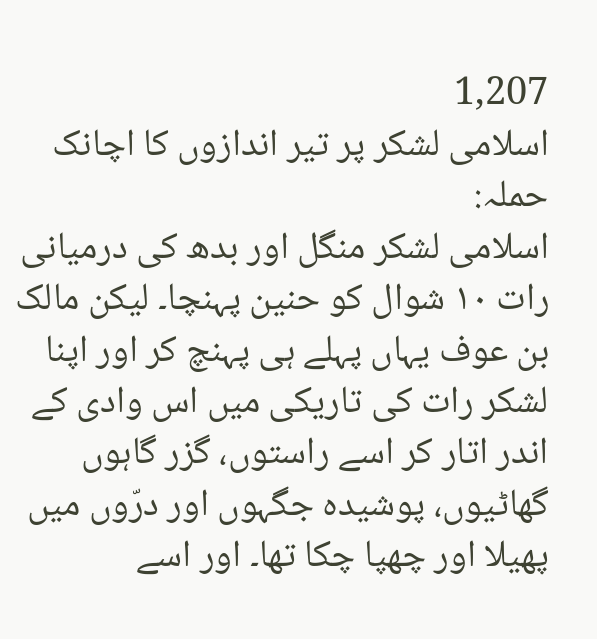1,207
اسلامی لشکر پر تیر اندازوں کا اچانک حملہ:
اسلامی لشکر منگل اور بدھ کی درمیانی رات ۱۰ شوال کو حنین پہنچا۔ لیکن مالک بن عوف یہاں پہلے ہی پہنچ کر اور اپنا لشکر رات کی تاریکی میں اس وادی کے اندر اتار کر اسے راستوں، گزر گاہوں گھاٹیوں، پوشیدہ جگہوں اور درّوں میں پھیلا اور چھپا چکا تھا۔ اور اسے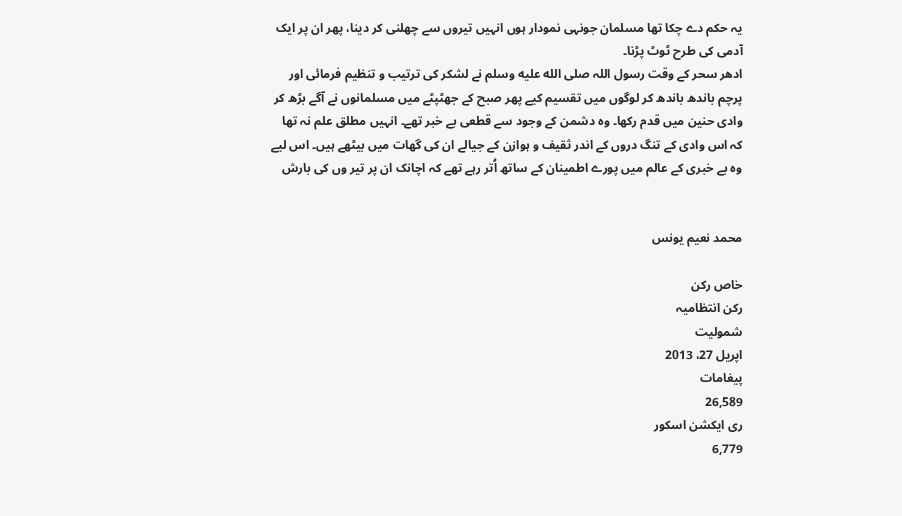یہ حکم دے چکا تھا مسلمان جونہی نمودار ہوں انہیں تیروں سے چھلنی کر دینا، پھر ان پر ایک آدمی کی طرح ٹوٹ پڑنا۔
ادھر سحر کے وقت رسول اللہ صلى الله عليه وسلم نے لشکر کی ترتیب و تنظیم فرمائی اور پرچم باندھ باندھ کر لوگوں میں تقسیم کیے پھر صبح کے جھٹپٹے میں مسلمانوں نے آگے بڑھ کر وادی حنین میں قدم رکھا۔ وہ دشمن کے وجود سے قطعی بے خبر تھے۔ انہیں مطلق علم نہ تھا کہ اس وادی کے تنگ دروں کے اندر ثقیف و ہوازن کے جیالے ان کی گھات میں بیٹھے ہیں۔ اس لیے وہ بے خبری کے عالم میں پورے اطمینان کے ساتھ اُتر رہے تھے کہ اچانک ان پر تیر وں کی بارش


محمد نعیم یونس

خاص رکن
رکن انتظامیہ
شمولیت
اپریل 27، 2013
پیغامات
26,589
ری ایکشن اسکور
6,779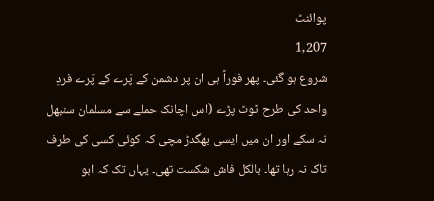پوائنٹ
1,207
شروع ہو گئی۔ پھر فوراً ہی ان پر دشمن کے پَرے کے پَرے فردِ واحد کی طرح ٹوٹ پڑے (اس اچانک حملے سے مسلمان سنبھل نہ سکے اور ان میں ایسی بھگدڑ مچی کہ کوئی کسی کی طرف تاک نہ رہا تھا۔ بالکل فاش شکست تھی۔ یہاں تک کہ ابو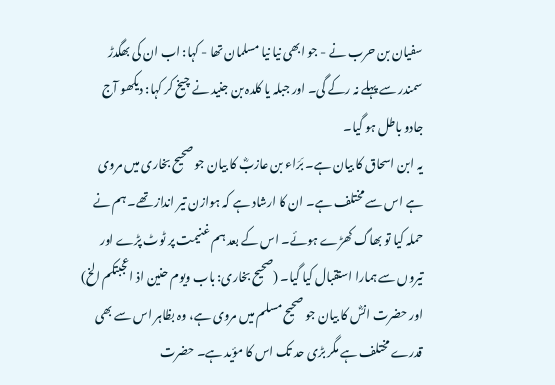سفیان بن حرب نے - جو ابھی نیا نیا مسلمان تھا - کہا: اب ان کی بھگدڑ سمندر سے پہلے نہ رکے گی۔ اور جبلہ یا کلدہ بن جنید نے چیخ کر کہا: دیکھو آج جادو باطل ہو گیا۔
یہ ابن اسحاق کا بیان ہے۔ بَرَاء بن عازبؓ کا بیان جو صحیح بخاری میں مروی ہے اس سے مختلف ہے۔ ان کا ارشاد ہے کہ ہوازن تیر انداز تھے۔ ہم نے حملہ کیا تو بھاگ کھڑے ہوئے۔ اس کے بعد ہم غنیمت پر ٹوٹ پڑے اور تیروں سے ہمارا استقبال کیا گیا۔ (صحیح بخاری: باب ویوم حنین اذ اعجبتکم الخ)
اور حضرت انسؓ کا بیان جو صحیح مسلم میں مروی ہے، وہ بظاہر اس سے بھی قدرے مختلف ہے مگر بڑی حد تک اس کا مؤید ہے۔ حضرت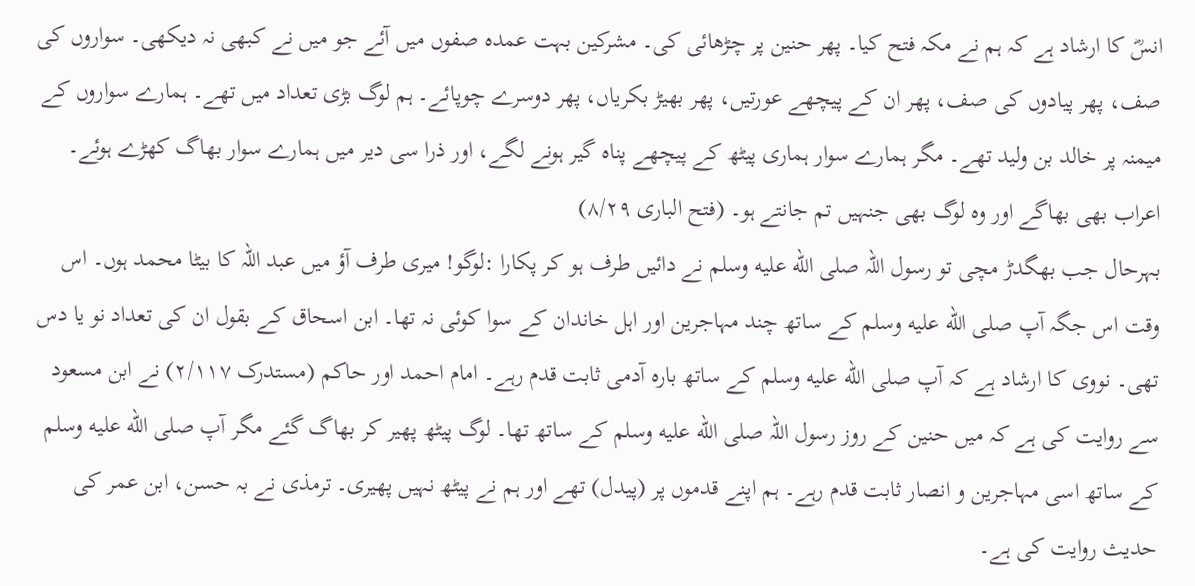انسؓ کا ارشاد ہے کہ ہم نے مکہ فتح کیا۔ پھر حنین پر چڑھائی کی۔ مشرکین بہت عمدہ صفوں میں آئے جو میں نے کبھی نہ دیکھی۔ سواروں کی صف، پھر پیادوں کی صف، پھر ان کے پیچھے عورتیں، پھر بھیڑ بکریاں، پھر دوسرے چوپائے۔ ہم لوگ بڑی تعداد میں تھے۔ ہمارے سواروں کے میمنہ پر خالد بن ولید تھے۔ مگر ہمارے سوار ہماری پیٹھ کے پیچھے پناہ گیر ہونے لگے، اور ذرا سی دیر میں ہمارے سوار بھاگ کھڑے ہوئے۔ اعراب بھی بھاگے اور وہ لوگ بھی جنہیں تم جانتے ہو۔ (فتح الباری ۸/۲۹)
بہرحال جب بھگدڑ مچی تو رسول اللہ صلى الله عليه وسلم نے دائیں طرف ہو کر پکارا :لوگو! میری طرف آؤ میں عبد اللہ کا بیٹا محمد ہوں۔ اس وقت اس جگہ آپ صلى الله عليه وسلم کے ساتھ چند مہاجرین اور اہل خاندان کے سوا کوئی نہ تھا۔ ابن اسحاق کے بقول ان کی تعداد نو یا دس تھی۔ نووی کا ارشاد ہے کہ آپ صلى الله عليه وسلم کے ساتھ بارہ آدمی ثابت قدم رہے۔ امام احمد اور حاکم (مستدرک ۲/۱۱۷) نے ابن مسعود سے روایت کی ہے کہ میں حنین کے روز رسول اللہ صلى الله عليه وسلم کے ساتھ تھا۔ لوگ پیٹھ پھیر کر بھاگ گئے مگر آپ صلى الله عليه وسلم کے ساتھ اسی مہاجرین و انصار ثابت قدم رہے۔ ہم اپنے قدموں پر (پیدل) تھے اور ہم نے پیٹھ نہیں پھیری۔ ترمذی نے بہ حسن، ابن عمر کی حدیث روایت کی ہے۔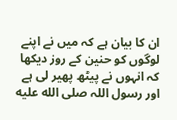ان کا بیان ہے کہ میں نے اپنے لوگوں کو حنین کے روز دیکھا کہ انہوں نے پیٹھ پھیر لی ہے اور رسول اللہ صلى الله عليه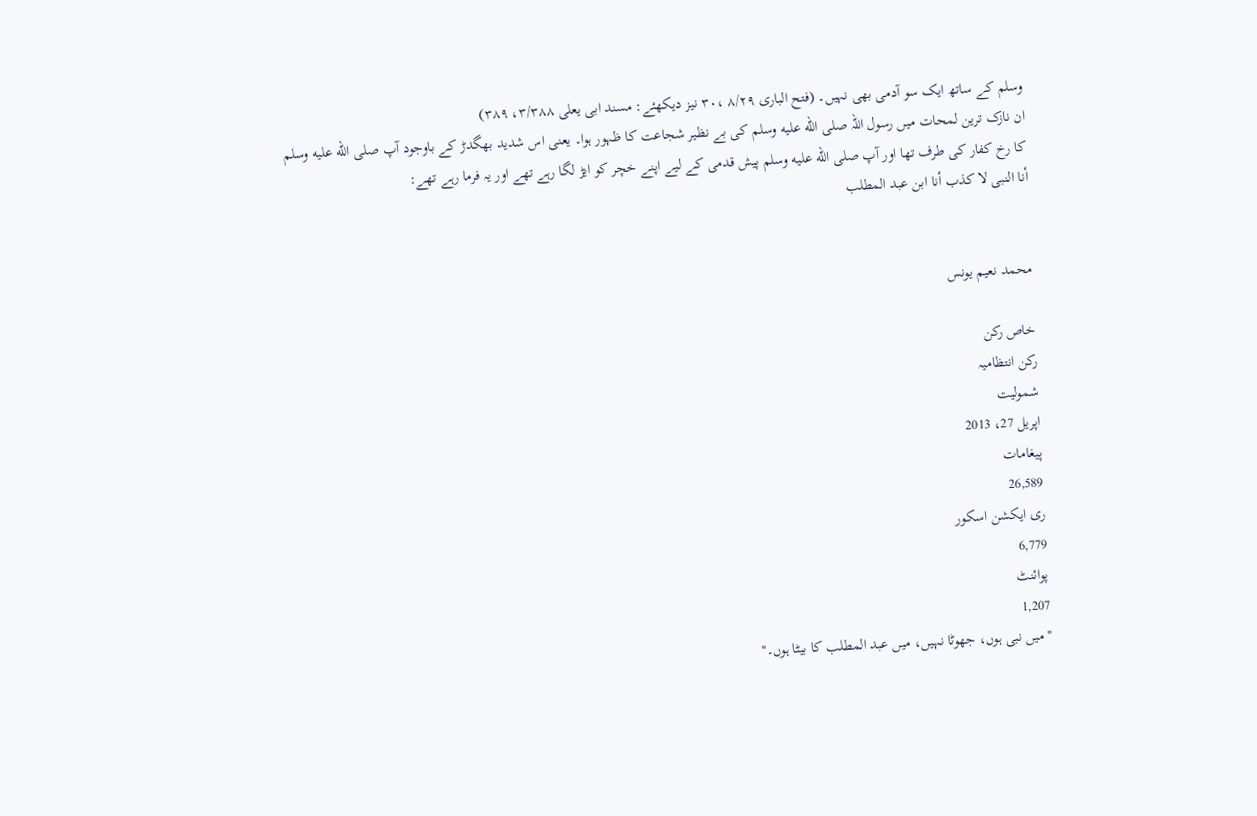وسلم کے ساتھ ایک سو آدمی بھی نہیں۔ (فتح الباری ۸/۲۹ ،۳۰ نیز دیکھئے: مسند ابی یعلی ۳/۳۸۸، ۳۸۹)
ان نازک ترین لمحات میں رسول اللہ صلى الله عليه وسلم کی بے نظیر شجاعت کا ظہور ہوا۔ یعنی اس شدید بھگدڑ کے باوجود آپ صلى الله عليه وسلم کا رخ کفار کی طرف تھا اور آپ صلى الله عليه وسلم پیش قدمی کے لیے اپنے خچر کو ایڑ لگا رہے تھے اور یہ فرما رہے تھے:
أنا النبی لا کذب أنا ابن عبد المطلب


محمد نعیم یونس

خاص رکن
رکن انتظامیہ
شمولیت
اپریل 27، 2013
پیغامات
26,589
ری ایکشن اسکور
6,779
پوائنٹ
1,207
''میں نبی ہوں، جھوٹا نہیں، میں عبد المطلب کا بیٹا ہوں۔''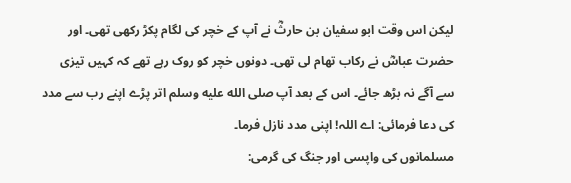لیکن اس وقت ابو سفیان بن حارثؓ نے آپ کے خچر کی لگام پکڑ رکھی تھی۔ اور حضرت عباسؓ نے رکاب تھام لی تھی۔ دونوں خچر کو روک رہے تھے کہ کہیں تیزی سے آگے نہ بڑھ جائے۔ اس کے بعد آپ صلى الله عليه وسلم اتر پڑے اپنے رب سے مدد کی دعا فرمائی: اے اللہ! اپنی مدد نازل فرما۔
مسلمانوں کی واپسی اور جنگ کی گرمی: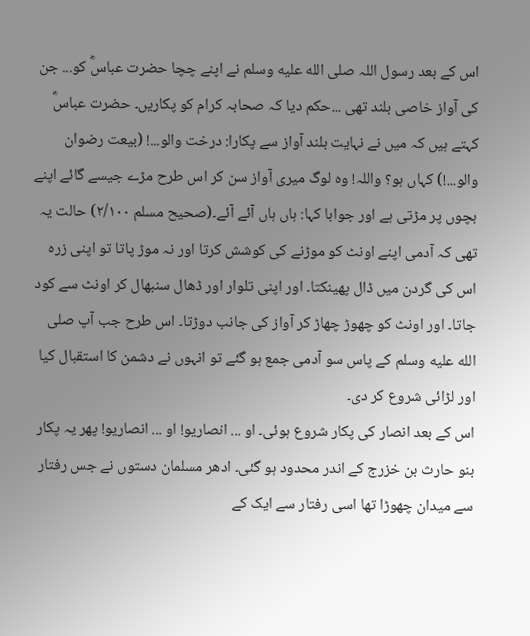اس کے بعد رسول اللہ صلى الله عليه وسلم نے اپنے چچا حضرت عباسؓ کو... جن کی آواز خاصی بلند تھی ...حکم دیا کہ صحابہ کرام کو پکاریں۔ حضرت عباسؓ کہتے ہیں کہ میں نے نہایت بلند آواز سے پکارا: درخت والو...! (بیعت رضوان والو...!) کہاں ہو؟ واللہ! وہ لوگ میری آواز سن کر اس طرح مڑے جیسے گائے اپنے بچوں پر مڑتی ہے اور جوابا کہا: ہاں ہاں آئے آئے۔(صحیح مسلم ۲/۱۰۰) حالت یہ تھی کہ آدمی اپنے اونٹ کو موڑنے کی کوشش کرتا اور نہ موڑ پاتا تو اپنی زرہ اس کی گردن میں ڈال پھینکتا۔ اور اپنی تلوار اور ڈھال سنبھال کر اونٹ سے کود جاتا۔ اور اونٹ کو چھوڑ چھاڑ کر آواز کی جانب دوڑتا۔ اس طرح جب آپ صلى الله عليه وسلم کے پاس سو آدمی جمع ہو گئے تو انہوں نے دشمن کا استقبال کیا اور لڑائی شروع کر دی۔
اس کے بعد انصار کی پکار شروع ہوئی۔ او ... انصاریو! او ... انصاریو! پھر یہ پکار بنو حارث بن خزرج کے اندر محدود ہو گئی۔ ادھر مسلمان دستوں نے جس رفتار سے میدان چھوڑا تھا اسی رفتار سے ایک کے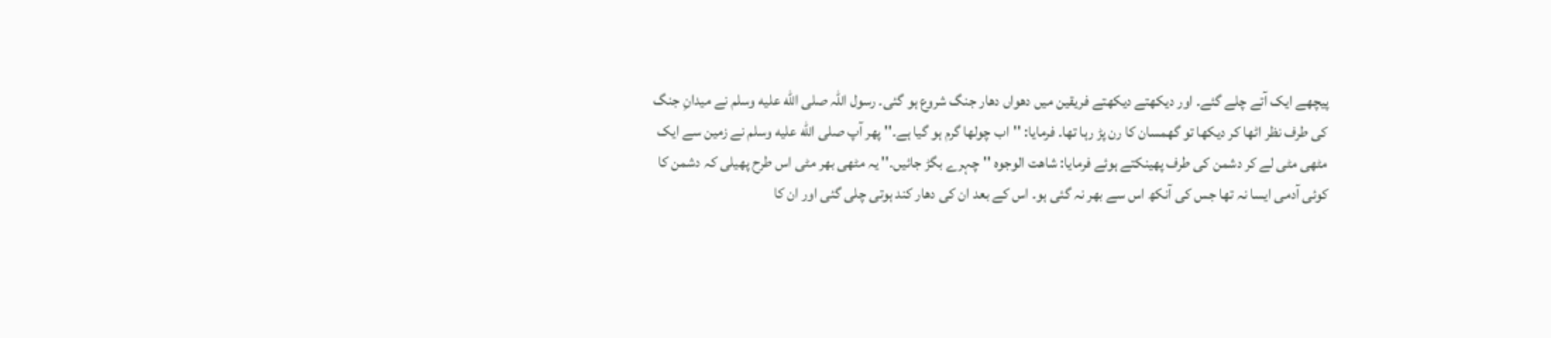پیچھے ایک آتے چلے گئے۔ اور دیکھتے دیکھتے فریقین میں دھواں دھار جنگ شروع ہو گئی۔ رسول اللہ صلى الله عليه وسلم نے میدانِ جنگ کی طرف نظر اٹھا کر دیکھا تو گھمسان کا رن پڑ رہا تھا۔ فرمایا: ''اب چولھا گرم ہو گیا ہے۔'' پھر آپ صلى الله عليه وسلم نے زمین سے ایک مٹھی مٹی لے کر دشمن کی طرف پھینکتے ہوئے فرمایا: شاھت الوجوہ ''چہرے بگڑ جائیں۔'' یہ مٹھی بھر مٹی اس طرح پھیلی کہ دشمن کا کوئی آدمی ایسا نہ تھا جس کی آنکھ اس سے بھر نہ گئی ہو۔ اس کے بعد ان کی دھار کند ہوتی چلی گئی اور ان کا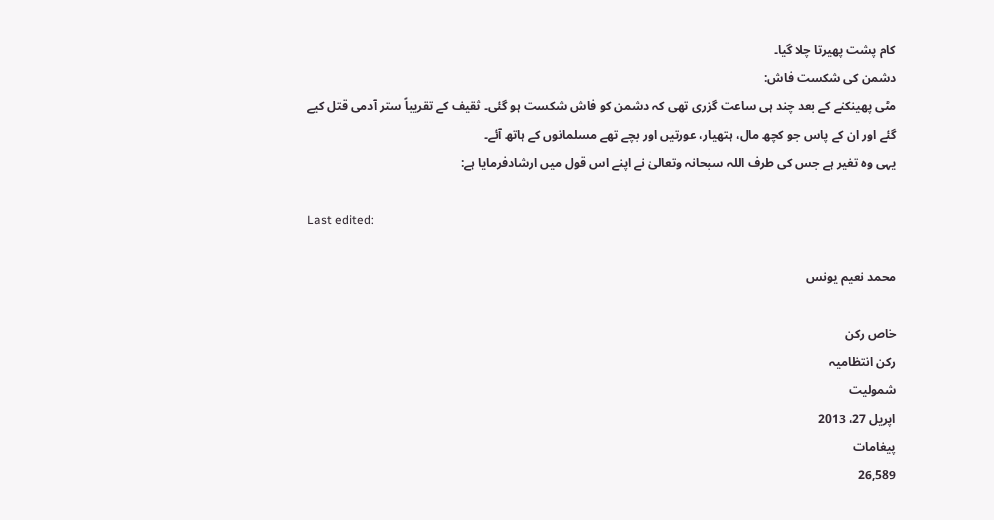کام پشت پھیرتا چلا گیا۔
دشمن کی شکست فاش:
مٹی پھینکنے کے بعد چند ہی ساعت گزری تھی کہ دشمن کو فاش شکست ہو گئی۔ ثقیف کے تقریباً ستر آدمی قتل کیے گئے اور ان کے پاس جو کچھ مال، ہتھیار، عورتیں اور بچے تھے مسلمانوں کے ہاتھ آئے۔
یہی وہ تغیر ہے جس کی طرف اللہ سبحانہ وتعالیٰ نے اپنے اس قول میں ارشادفرمایا ہے:

Last edited:

محمد نعیم یونس

خاص رکن
رکن انتظامیہ
شمولیت
اپریل 27، 2013
پیغامات
26,589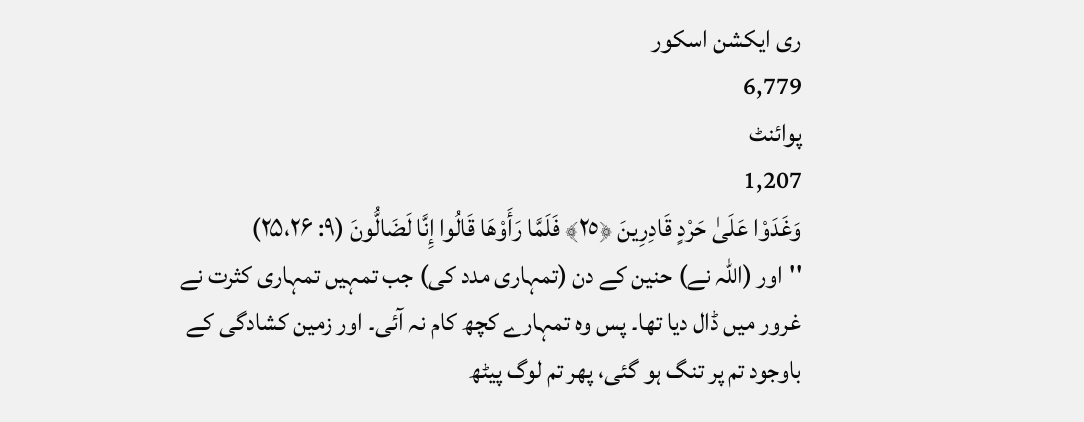ری ایکشن اسکور
6,779
پوائنٹ
1,207
وَغَدَوْا عَلَىٰ حَرْ‌دٍ قَادِرِ‌ينَ ﴿٢٥﴾ فَلَمَّا رَ‌أَوْهَا قَالُوا إِنَّا لَضَالُّونَ (۹: ۲۵،۲۶)
''اور (اللہ نے) حنین کے دن (تمہاری مدد کی) جب تمہیں تمہاری کثرت نے غرور میں ڈال دیا تھا۔ پس وہ تمہارے کچھ کام نہ آئی۔ اور زمین کشادگی کے باوجود تم پر تنگ ہو گئی، پھر تم لوگ پیٹھ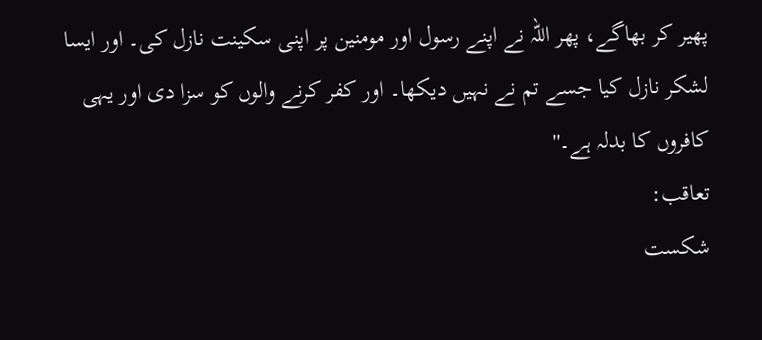پھیر کر بھاگے، پھر اللہ نے اپنے رسول اور مومنین پر اپنی سکینت نازل کی۔ اور ایسا لشکر نازل کیا جسے تم نے نہیں دیکھا۔ اور کفر کرنے والوں کو سزا دی اور یہی کافروں کا بدلہ ہے۔''
تعاقب:
شکست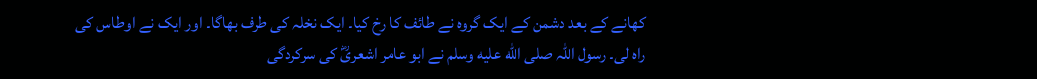کھانے کے بعد دشمن کے ایک گروہ نے طائف کا رخ کیا۔ ایک نخلہ کی طرف بھاگا۔ اور ایک نے اوطاس کی راہ لی۔ رسول اللہ صلى الله عليه وسلم نے ابو عامر اشعریؓ کی سرکردگی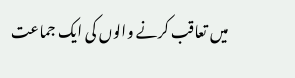میں تعاقب کرنے والوں کی ایک جماعت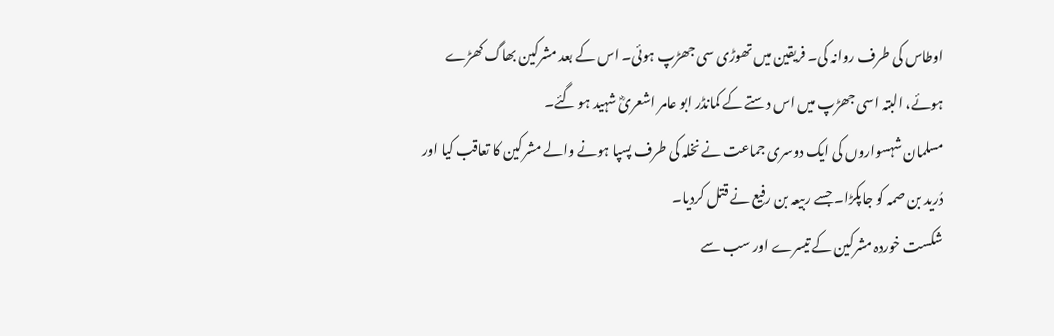اوطاس کی طرف روانہ کی۔ فریقین میں تھوڑی سی جھڑپ ہوئی۔ اس کے بعد مشرکین بھاگ کھڑے ہوئے، البتہ اسی جھڑپ میں اس دستے کے کمانڈر ابو عامر اشعریؓ شہید ہو گئے۔
مسلمان شہسواروں کی ایک دوسری جماعت نے نخلہ کی طرف پسپا ہونے والے مشرکین کا تعاقب کیا اور دُرید بن صمہ کو جاپکڑا۔ جسے ربیعہ بن رفیع نے قتل کردیا۔
شکست خوردہ مشرکین کے تیسرے اور سب سے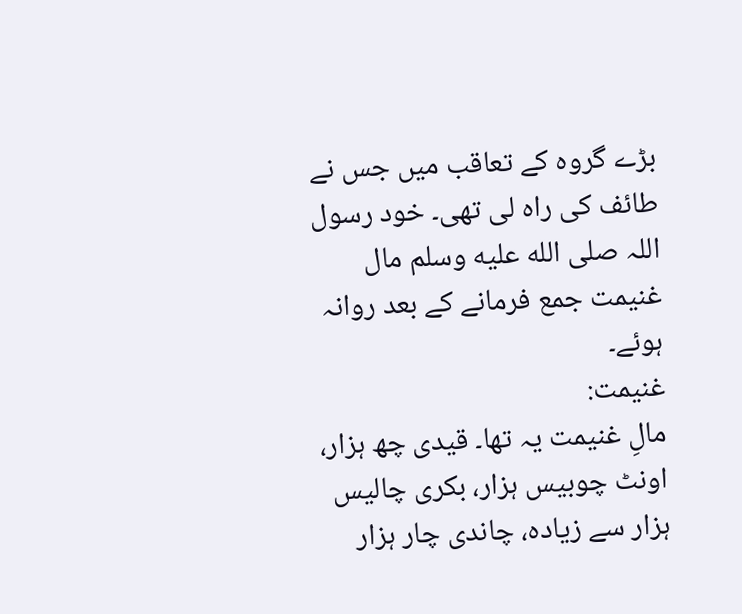بڑے گروہ کے تعاقب میں جس نے طائف کی راہ لی تھی۔ خود رسول اللہ صلى الله عليه وسلم مال غنیمت جمع فرمانے کے بعد روانہ ہوئے۔
غنیمت:
مالِ غنیمت یہ تھا۔ قیدی چھ ہزار، اونٹ چوبیس ہزار، بکری چالیس ہزار سے زیادہ، چاندی چار ہزار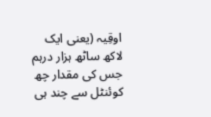اوقِیہ (یعنی ایک لاکھ ساٹھ ہزار درہم جس کی مقدار چھ کوئنٹل سے چند ہی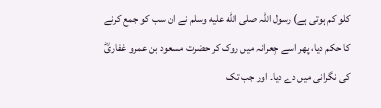کلو کم ہوتی ہے) رسول اللہ صلى الله عليه وسلم نے ان سب کو جمع کرنے کا حکم دیا، پھر اسے جِعرانہ میں روک کر حضرت مسعود بن عمرو غفاریؓ کی نگرانی میں دے دیا۔ اور جب تک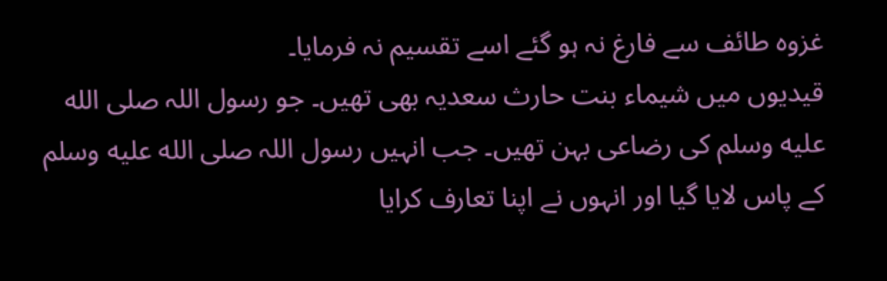غزوہ طائف سے فارغ نہ ہو گئے اسے تقسیم نہ فرمایا۔
قیدیوں میں شیماء بنت حارث سعدیہ بھی تھیں۔ جو رسول اللہ صلى الله عليه وسلم کی رضاعی بہن تھیں۔ جب انہیں رسول اللہ صلى الله عليه وسلم کے پاس لایا گیا اور انہوں نے اپنا تعارف کرایا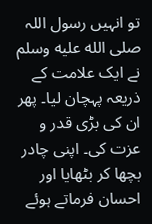تو انہیں رسول اللہ صلى الله عليه وسلم نے ایک علامت کے ذریعہ پہچان لیا۔ پھر ان کی بڑی قدر و عزت کی۔ اپنی چادر بچھا کر بٹھایا اور احسان فرماتے ہوئے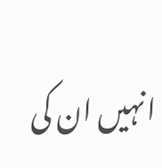انہیں ان کی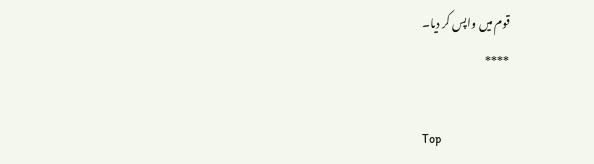قوم میں واپس کر دیا۔
****

Top